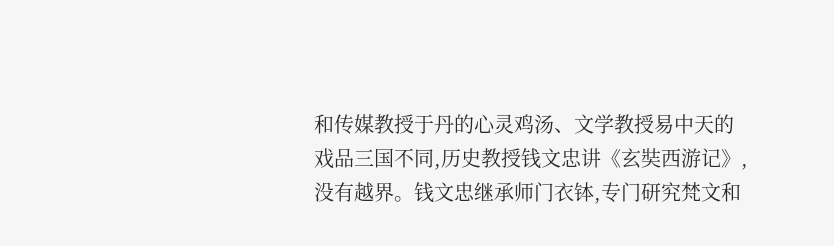和传媒教授于丹的心灵鸡汤、文学教授易中天的戏品三国不同,历史教授钱文忠讲《玄奘西游记》,没有越界。钱文忠继承师门衣钵,专门研究梵文和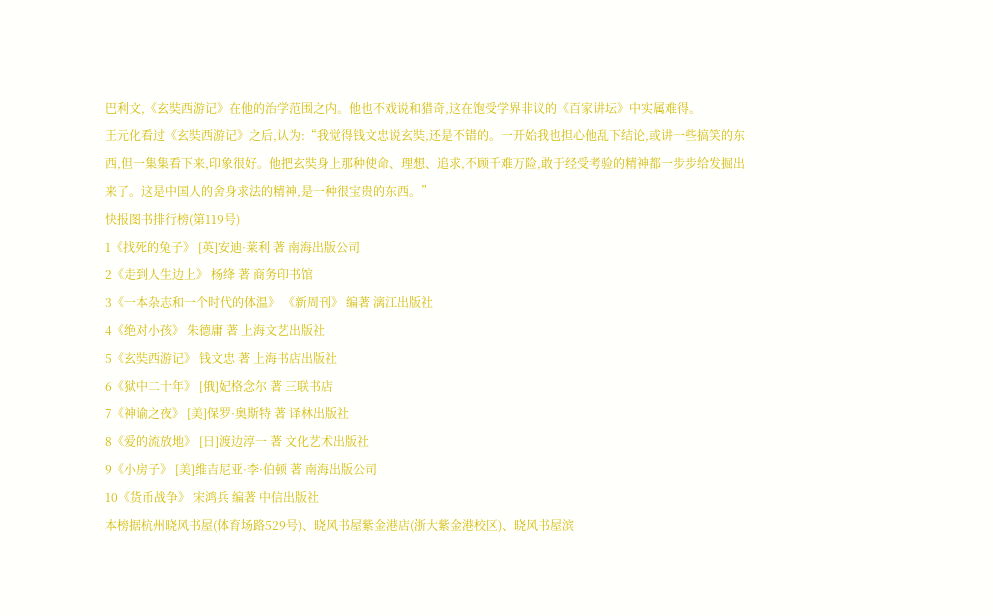巴利文,《玄奘西游记》在他的治学范围之内。他也不戏说和猎奇,这在饱受学界非议的《百家讲坛》中实属难得。
王元化看过《玄奘西游记》之后,认为:“我觉得钱文忠说玄奘,还是不错的。一开始我也担心他乱下结论,或讲一些搞笑的东西,但一集集看下来,印象很好。他把玄奘身上那种使命、理想、追求,不顾千难万险,敢于经受考验的精神都一步步给发掘出来了。这是中国人的舍身求法的精神,是一种很宝贵的东西。”
快报图书排行榜(第119号)
1《找死的兔子》 [英]安迪·莱利 著 南海出版公司
2《走到人生边上》 杨绛 著 商务印书馆
3《一本杂志和一个时代的体温》 《新周刊》 编著 漓江出版社
4《绝对小孩》 朱德庸 著 上海文艺出版社
5《玄奘西游记》 钱文忠 著 上海书店出版社
6《狱中二十年》 [俄]妃格念尔 著 三联书店
7《神谕之夜》 [美]保罗·奥斯特 著 译林出版社
8《爱的流放地》 [日]渡边淳一 著 文化艺术出版社
9《小房子》 [美]维吉尼亚·李·伯顿 著 南海出版公司
10《货币战争》 宋鸿兵 编著 中信出版社
本榜据杭州晓风书屋(体育场路529号)、晓风书屋紫金港店(浙大紫金港校区)、晓风书屋滨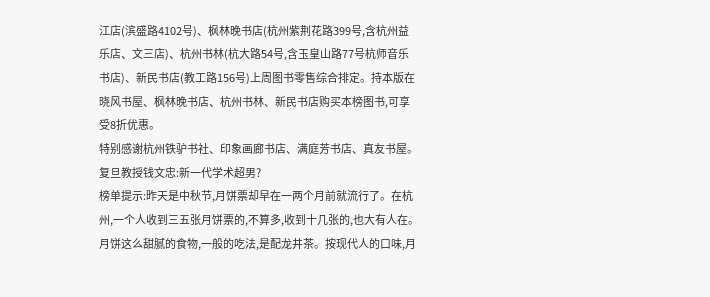江店(滨盛路4102号)、枫林晚书店(杭州紫荆花路399号,含杭州益乐店、文三店)、杭州书林(杭大路54号,含玉皇山路77号杭师音乐书店)、新民书店(教工路156号)上周图书零售综合排定。持本版在晓风书屋、枫林晚书店、杭州书林、新民书店购买本榜图书,可享受8折优惠。
特别感谢杭州铁驴书社、印象画廊书店、满庭芳书店、真友书屋。
复旦教授钱文忠:新一代学术超男?
榜单提示:昨天是中秋节,月饼票却早在一两个月前就流行了。在杭州,一个人收到三五张月饼票的,不算多,收到十几张的,也大有人在。月饼这么甜腻的食物,一般的吃法,是配龙井茶。按现代人的口味,月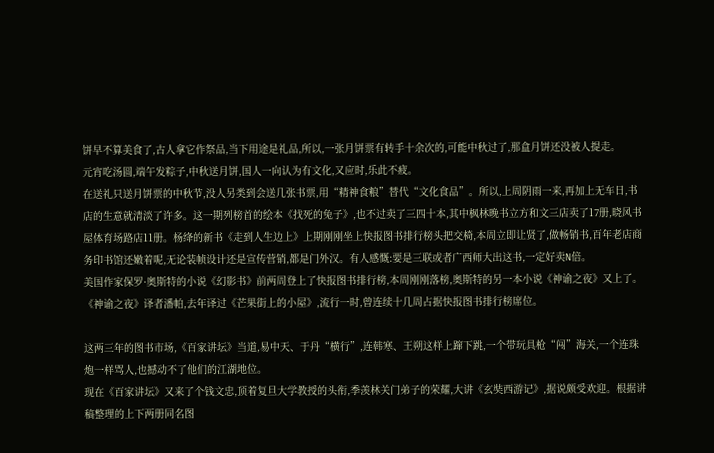饼早不算美食了,古人拿它作祭品,当下用途是礼品,所以,一张月饼票有转手十余次的,可能中秋过了,那盒月饼还没被人提走。
元宵吃汤圆,端午发粽子,中秋送月饼,国人一向认为有文化,又应时,乐此不疲。
在送礼只送月饼票的中秋节,没人另类到会送几张书票,用“精神食粮”替代“文化食品”。所以,上周阴雨一来,再加上无车日,书店的生意就清淡了许多。这一期列榜首的绘本《找死的兔子》,也不过卖了三四十本,其中枫林晚书立方和文三店卖了17册,晓风书屋体育场路店11册。杨绛的新书《走到人生边上》上期刚刚坐上快报图书排行榜头把交椅,本周立即让贤了,做畅销书,百年老店商务印书馆还嫩着呢,无论装帧设计还是宣传营销,都是门外汉。有人感慨:要是三联或者广西师大出这书,一定好卖N倍。
美国作家保罗·奥斯特的小说《幻影书》前两周登上了快报图书排行榜,本周刚刚落榜,奥斯特的另一本小说《神谕之夜》又上了。《神谕之夜》译者潘帕,去年译过《芒果街上的小屋》,流行一时,曾连续十几周占据快报图书排行榜席位。

这两三年的图书市场,《百家讲坛》当道,易中天、于丹“横行”,连韩寒、王朔这样上蹿下跳,一个带玩具枪“闯”海关,一个连珠炮一样骂人,也撼动不了他们的江湖地位。
现在《百家讲坛》又来了个钱文忠,顶着复旦大学教授的头衔,季羡林关门弟子的荣耀,大讲《玄奘西游记》,据说颇受欢迎。根据讲稿整理的上下两册同名图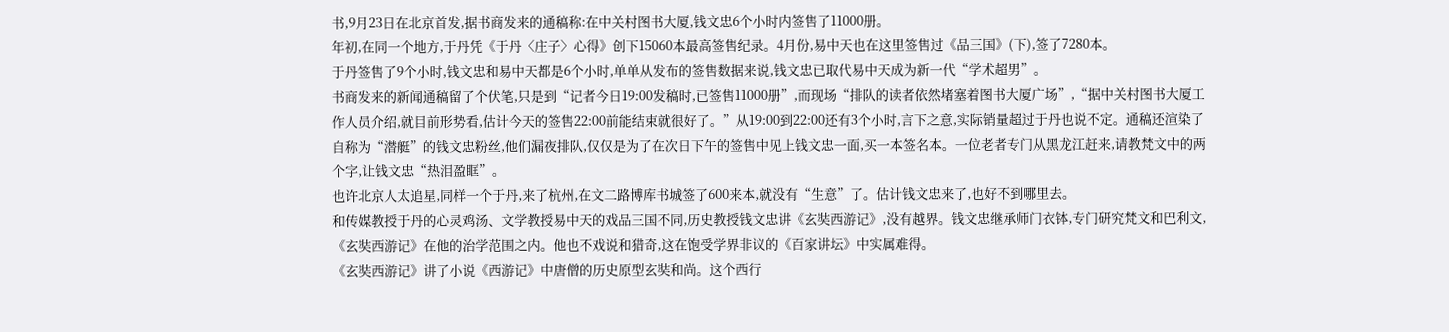书,9月23日在北京首发,据书商发来的通稿称:在中关村图书大厦,钱文忠6个小时内签售了11000册。
年初,在同一个地方,于丹凭《于丹〈庄子〉心得》创下15060本最高签售纪录。4月份,易中天也在这里签售过《品三国》(下),签了7280本。
于丹签售了9个小时,钱文忠和易中天都是6个小时,单单从发布的签售数据来说,钱文忠已取代易中天成为新一代“学术超男”。
书商发来的新闻通稿留了个伏笔,只是到“记者今日19:00发稿时,已签售11000册”,而现场“排队的读者依然堵塞着图书大厦广场”,“据中关村图书大厦工作人员介绍,就目前形势看,估计今天的签售22:00前能结束就很好了。”从19:00到22:00还有3个小时,言下之意,实际销量超过于丹也说不定。通稿还渲染了自称为“潜艇”的钱文忠粉丝,他们漏夜排队,仅仅是为了在次日下午的签售中见上钱文忠一面,买一本签名本。一位老者专门从黑龙江赶来,请教梵文中的两个字,让钱文忠“热泪盈眶”。
也许北京人太追星,同样一个于丹,来了杭州,在文二路博库书城签了600来本,就没有“生意”了。估计钱文忠来了,也好不到哪里去。
和传媒教授于丹的心灵鸡汤、文学教授易中天的戏品三国不同,历史教授钱文忠讲《玄奘西游记》,没有越界。钱文忠继承师门衣钵,专门研究梵文和巴利文,《玄奘西游记》在他的治学范围之内。他也不戏说和猎奇,这在饱受学界非议的《百家讲坛》中实属难得。
《玄奘西游记》讲了小说《西游记》中唐僧的历史原型玄奘和尚。这个西行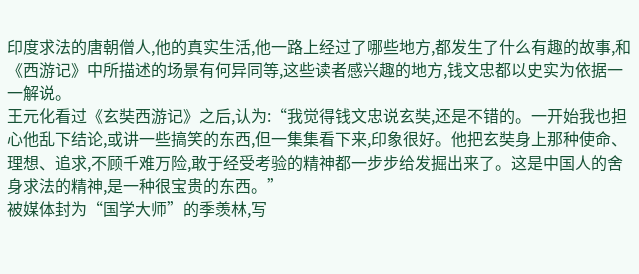印度求法的唐朝僧人,他的真实生活,他一路上经过了哪些地方,都发生了什么有趣的故事,和《西游记》中所描述的场景有何异同等,这些读者感兴趣的地方,钱文忠都以史实为依据一一解说。
王元化看过《玄奘西游记》之后,认为:“我觉得钱文忠说玄奘,还是不错的。一开始我也担心他乱下结论,或讲一些搞笑的东西,但一集集看下来,印象很好。他把玄奘身上那种使命、理想、追求,不顾千难万险,敢于经受考验的精神都一步步给发掘出来了。这是中国人的舍身求法的精神,是一种很宝贵的东西。”
被媒体封为“国学大师”的季羡林,写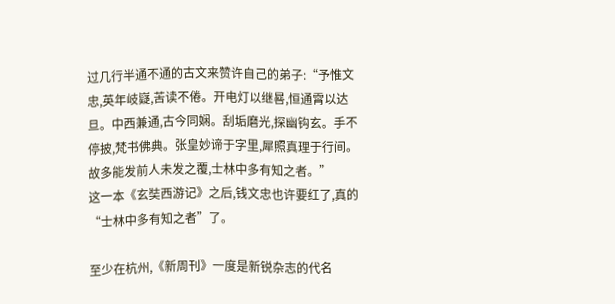过几行半通不通的古文来赞许自己的弟子:“予惟文忠,英年岐嶷,苦读不倦。开电灯以继晷,恒通霄以达旦。中西兼通,古今同娴。刮垢磨光,探幽钩玄。手不停披,梵书佛典。张皇妙谛于字里,犀照真理于行间。故多能发前人未发之覆,士林中多有知之者。”
这一本《玄奘西游记》之后,钱文忠也许要红了,真的“士林中多有知之者”了。

至少在杭州,《新周刊》一度是新锐杂志的代名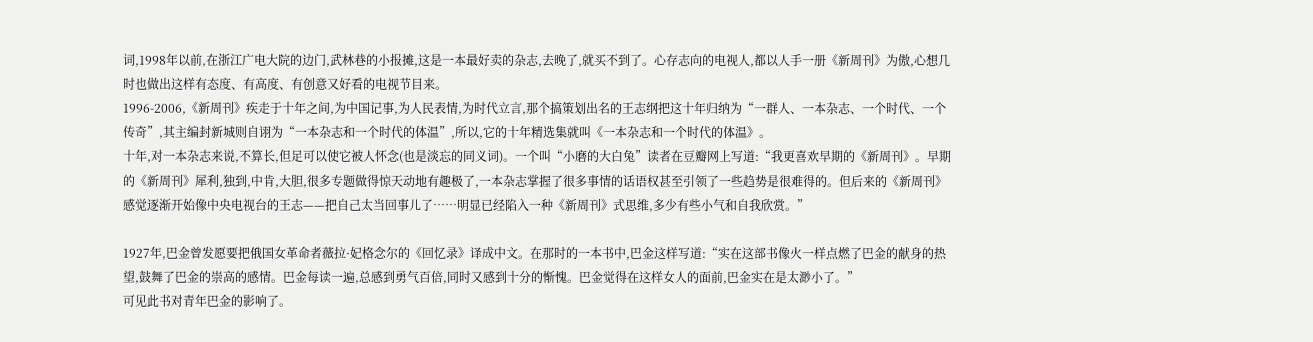词,1998年以前,在浙江广电大院的边门,武林巷的小报摊,这是一本最好卖的杂志,去晚了,就买不到了。心存志向的电视人,都以人手一册《新周刊》为傲,心想几时也做出这样有态度、有高度、有创意又好看的电视节目来。
1996-2006,《新周刊》疾走于十年之间,为中国记事,为人民表情,为时代立言,那个搞策划出名的王志纲把这十年归纳为“一群人、一本杂志、一个时代、一个传奇”,其主编封新城则自诩为“一本杂志和一个时代的体温”,所以,它的十年精选集就叫《一本杂志和一个时代的体温》。
十年,对一本杂志来说,不算长,但足可以使它被人怀念(也是淡忘的同义词)。一个叫“小磨的大白兔”读者在豆瓣网上写道:“我更喜欢早期的《新周刊》。早期的《新周刊》犀利,独到,中肯,大胆,很多专题做得惊天动地有趣极了,一本杂志掌握了很多事情的话语权甚至引领了一些趋势是很难得的。但后来的《新周刊》感觉逐渐开始像中央电视台的王志——把自己太当回事儿了……明显已经陷入一种《新周刊》式思维,多少有些小气和自我欣赏。”

1927年,巴金曾发愿要把俄国女革命者薇拉·妃格念尔的《回忆录》译成中文。在那时的一本书中,巴金这样写道:“实在这部书像火一样点燃了巴金的献身的热望,鼓舞了巴金的崇高的感情。巴金每读一遍,总感到勇气百倍,同时又感到十分的惭愧。巴金觉得在这样女人的面前,巴金实在是太渺小了。”
可见此书对青年巴金的影响了。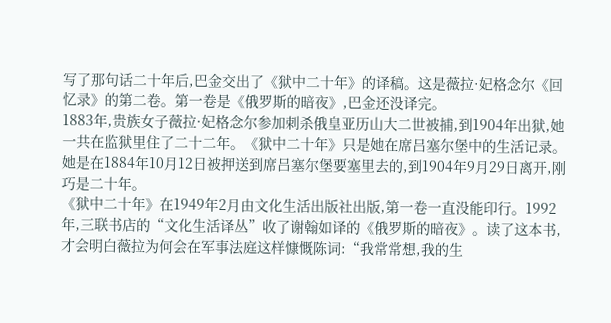写了那句话二十年后,巴金交出了《狱中二十年》的译稿。这是薇拉·妃格念尔《回忆录》的第二卷。第一卷是《俄罗斯的暗夜》,巴金还没译完。
1883年,贵族女子薇拉·妃格念尔参加刺杀俄皇亚历山大二世被捕,到1904年出狱,她一共在监狱里住了二十二年。《狱中二十年》只是她在席吕塞尔堡中的生活记录。她是在1884年10月12日被押送到席吕塞尔堡要塞里去的,到1904年9月29日离开,刚巧是二十年。
《狱中二十年》在1949年2月由文化生活出版社出版,第一卷一直没能印行。1992年,三联书店的“文化生活译丛”收了谢翰如译的《俄罗斯的暗夜》。读了这本书,才会明白薇拉为何会在军事法庭这样慷慨陈词:“我常常想,我的生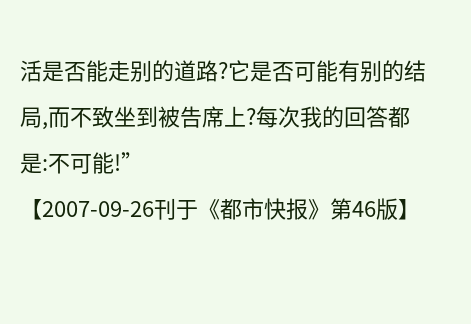活是否能走别的道路?它是否可能有别的结局,而不致坐到被告席上?每次我的回答都是:不可能!”
【2007-09-26刊于《都市快报》第46版】